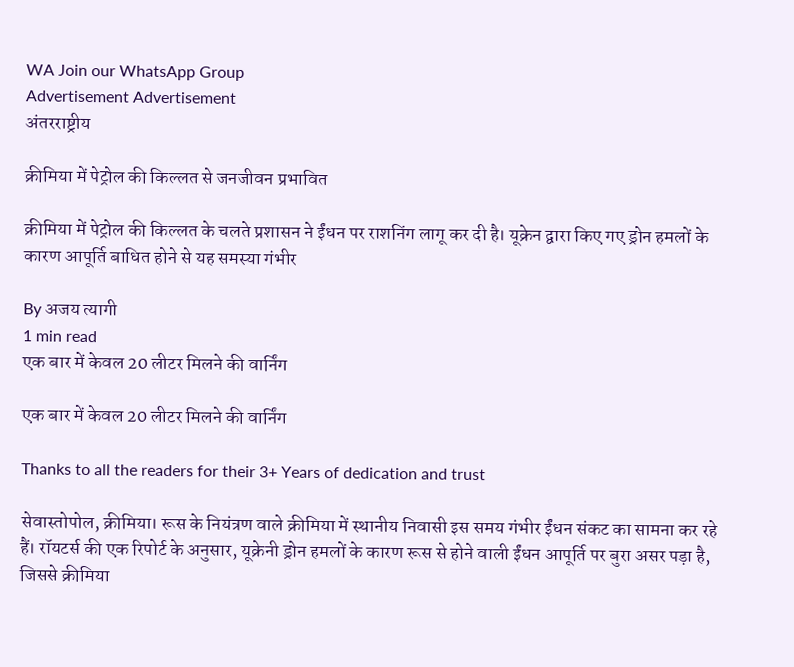WA Join our WhatsApp Group
Advertisement Advertisement
अंतरराष्ट्रीय

क्रीमिया में पेट्रोल की किल्लत से जनजीवन प्रभावित

क्रीमिया में पेट्रोल की किल्लत के चलते प्रशासन ने ईंधन पर राशनिंग लागू कर दी है। यूक्रेन द्वारा किए गए ड्रोन हमलों के कारण आपूर्ति बाधित होने से यह समस्या गंभीर

By अजय त्यागी
1 min read
एक बार में केवल 20 लीटर मिलने की वार्निंग

एक बार में केवल 20 लीटर मिलने की वार्निंग

Thanks to all the readers for their 3+ Years of dedication and trust

सेवास्तोपोल, क्रीमिया। रूस के नियंत्रण वाले क्रीमिया में स्थानीय निवासी इस समय गंभीर ईंधन संकट का सामना कर रहे हैं। रॉयटर्स की एक रिपोर्ट के अनुसार, यूक्रेनी ड्रोन हमलों के कारण रूस से होने वाली ईंधन आपूर्ति पर बुरा असर पड़ा है, जिससे क्रीमिया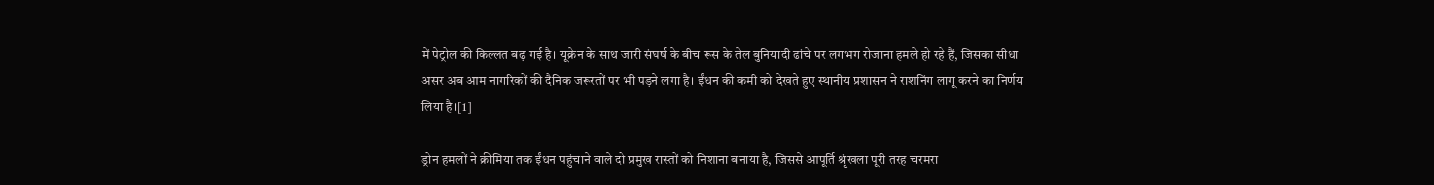में पेट्रोल की किल्लत बढ़ गई है। यूक्रेन के साथ जारी संघर्ष के बीच रूस के तेल बुनियादी ढांचे पर लगभग रोजाना हमले हो रहे हैं, जिसका सीधा असर अब आम नागरिकों की दैनिक जरूरतों पर भी पड़ने लगा है। ईंधन की कमी को देखते हुए स्थानीय प्रशासन ने राशनिंग लागू करने का निर्णय लिया है।[1]

ड्रोन हमलों ने क्रीमिया तक ईंधन पहुंचाने वाले दो प्रमुख रास्तों को निशाना बनाया है, जिससे आपूर्ति श्रृंखला पूरी तरह चरमरा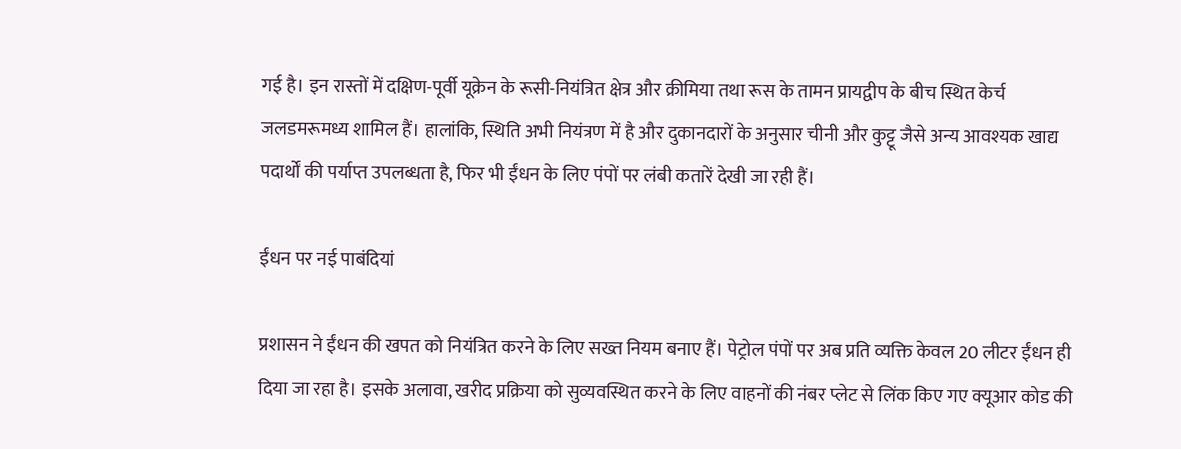गई है। इन रास्तों में दक्षिण-पूर्वी यूक्रेन के रूसी-नियंत्रित क्षेत्र और क्रीमिया तथा रूस के तामन प्रायद्वीप के बीच स्थित केर्च जलडमरूमध्य शामिल हैं। हालांकि, स्थिति अभी नियंत्रण में है और दुकानदारों के अनुसार चीनी और कुट्टू जैसे अन्य आवश्यक खाद्य पदार्थों की पर्याप्त उपलब्धता है, फिर भी ईंधन के लिए पंपों पर लंबी कतारें देखी जा रही हैं।

ईंधन पर नई पाबंदियां

प्रशासन ने ईंधन की खपत को नियंत्रित करने के लिए सख्त नियम बनाए हैं। पेट्रोल पंपों पर अब प्रति व्यक्ति केवल 20 लीटर ईंधन ही दिया जा रहा है। इसके अलावा, खरीद प्रक्रिया को सुव्यवस्थित करने के लिए वाहनों की नंबर प्लेट से लिंक किए गए क्यूआर कोड की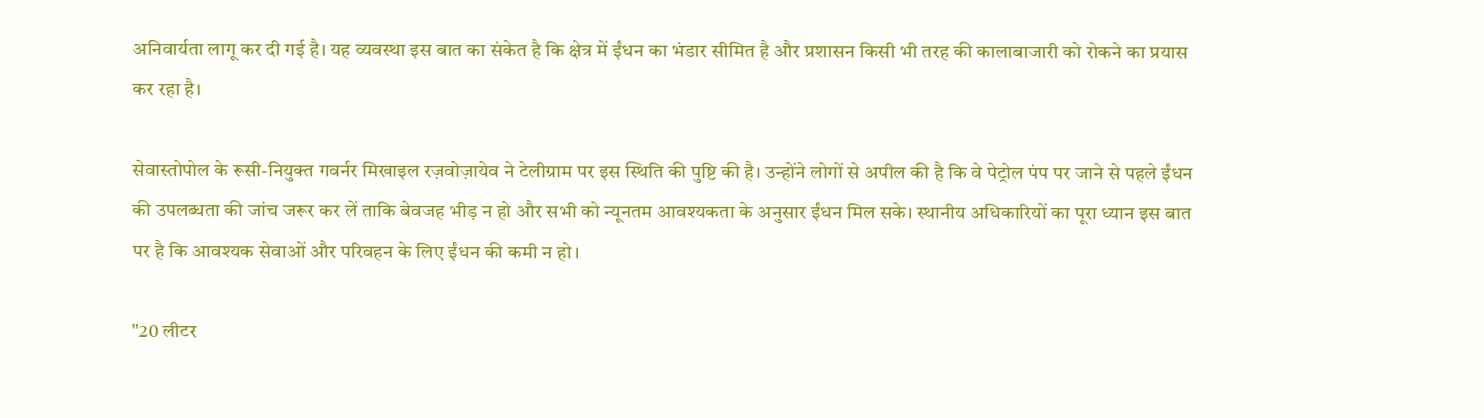अनिवार्यता लागू कर दी गई है। यह व्यवस्था इस बात का संकेत है कि क्षेत्र में ईंधन का भंडार सीमित है और प्रशासन किसी भी तरह की कालाबाजारी को रोकने का प्रयास कर रहा है।

सेवास्तोपोल के रूसी-नियुक्त गवर्नर मिखाइल रज़वोज़ायेव ने टेलीग्राम पर इस स्थिति की पुष्टि की है। उन्होंने लोगों से अपील की है कि वे पेट्रोल पंप पर जाने से पहले ईंधन की उपलब्धता की जांच जरूर कर लें ताकि बेवजह भीड़ न हो और सभी को न्यूनतम आवश्यकता के अनुसार ईंधन मिल सके। स्थानीय अधिकारियों का पूरा ध्यान इस बात पर है कि आवश्यक सेवाओं और परिवहन के लिए ईंधन की कमी न हो।

"20 लीटर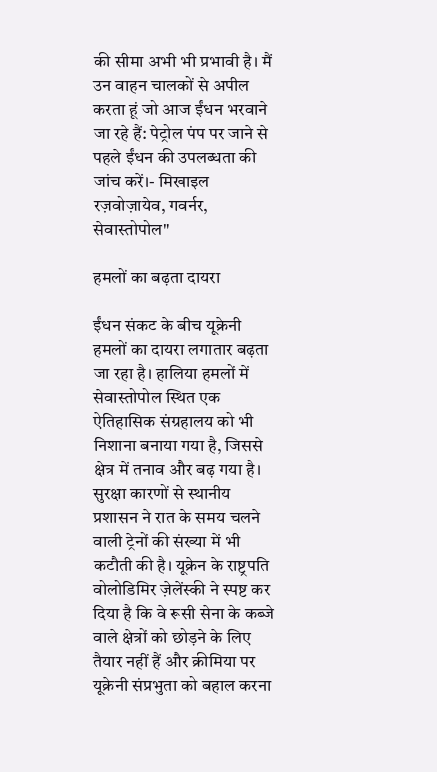की सीमा अभी भी प्रभावी है। मैं उन वाहन चालकों से अपील करता हूं जो आज ईंधन भरवाने जा रहे हैं: पेट्रोल पंप पर जाने से पहले ईंधन की उपलब्धता की जांच करें।- मिखाइल रज़वोज़ायेव, गवर्नर, सेवास्तोपोल"

हमलों का बढ़ता दायरा

ईंधन संकट के बीच यूक्रेनी हमलों का दायरा लगातार बढ़ता जा रहा है। हालिया हमलों में सेवास्तोपोल स्थित एक ऐतिहासिक संग्रहालय को भी निशाना बनाया गया है, जिससे क्षेत्र में तनाव और बढ़ गया है। सुरक्षा कारणों से स्थानीय प्रशासन ने रात के समय चलने वाली ट्रेनों की संख्या में भी कटौती की है। यूक्रेन के राष्ट्रपति वोलोडिमिर ज़ेलेंस्की ने स्पष्ट कर दिया है कि वे रूसी सेना के कब्जे वाले क्षेत्रों को छोड़ने के लिए तैयार नहीं हैं और क्रीमिया पर यूक्रेनी संप्रभुता को बहाल करना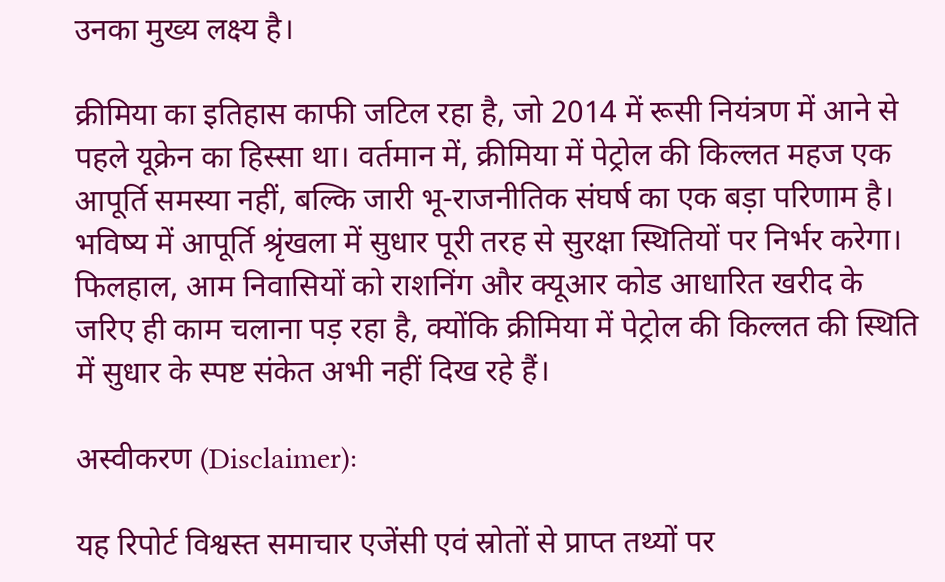उनका मुख्य लक्ष्य है।

क्रीमिया का इतिहास काफी जटिल रहा है, जो 2014 में रूसी नियंत्रण में आने से पहले यूक्रेन का हिस्सा था। वर्तमान में, क्रीमिया में पेट्रोल की किल्लत महज एक आपूर्ति समस्या नहीं, बल्कि जारी भू-राजनीतिक संघर्ष का एक बड़ा परिणाम है। भविष्य में आपूर्ति श्रृंखला में सुधार पूरी तरह से सुरक्षा स्थितियों पर निर्भर करेगा। फिलहाल, आम निवासियों को राशनिंग और क्यूआर कोड आधारित खरीद के जरिए ही काम चलाना पड़ रहा है, क्योंकि क्रीमिया में पेट्रोल की किल्लत की स्थिति में सुधार के स्पष्ट संकेत अभी नहीं दिख रहे हैं।

अस्वीकरण (Disclaimer):

यह रिपोर्ट विश्वस्त समाचार एजेंसी एवं स्रोतों से प्राप्त तथ्यों पर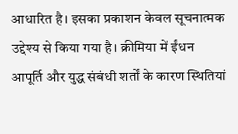आधारित है। इसका प्रकाशन केवल सूचनात्मक उद्देश्य से किया गया है। क्रीमिया में ईंधन आपूर्ति और युद्ध संबंधी शर्तों के कारण स्थितियां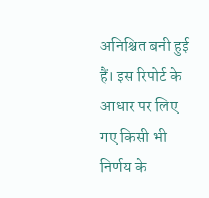अनिश्चित बनी हुई हैं। इस रिपोर्ट के आधार पर लिए गए किसी भी निर्णय के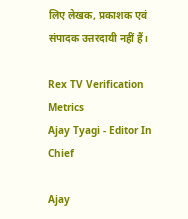लिए लेखक, प्रकाशक एवं संपादक उत्तरदायी नहीं हैं।

Rex TV Verification Metrics
Ajay Tyagi - Editor In Chief

Ajay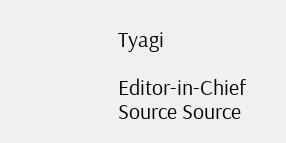Tyagi

Editor-in-Chief
Source Source